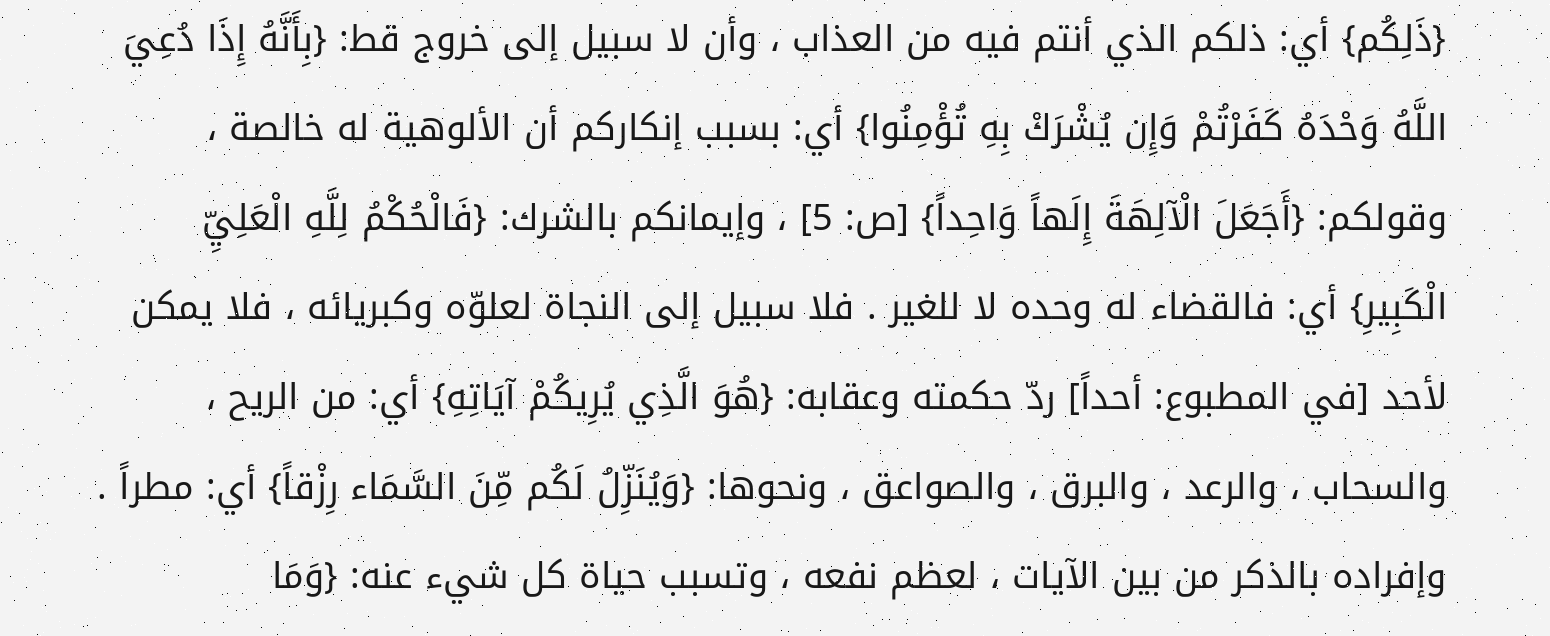{ذَلِكُم} أي: ذلكم الذي أنتم فيه من العذاب ، وأن لا سبيل إلى خروج قط: {بِأَنَّهُ إِذَا دُعِيَ اللَّهُ وَحْدَهُ كَفَرْتُمْ وَإِن يُشْرَكْ بِهِ تُؤْمِنُوا} أي: بسبب إنكاركم أن الألوهية له خالصة ، وقولكم: {أَجَعَلَ الْآلِهَةَ إِلَهاً وَاحِداً} [ص: 5] ، وإيمانكم بالشرك: {فَالْحُكْمُ لِلَّهِ الْعَلِيِّ الْكَبِيرِ} أي: فالقضاء له وحده لا للغير . فلا سبيل إلى النجاة لعلوّه وكبريائه ، فلا يمكن لأحد [في المطبوع: أحداً] ردّ حكمته وعقابه: {هُوَ الَّذِي يُرِيكُمْ آيَاتِهِ} أي: من الريح ، والسحاب ، والرعد ، والبرق ، والصواعق ، ونحوها: {وَيُنَزِّلُ لَكُم مِّنَ السَّمَاء رِزْقاً} أي: مطراً . وإفراده بالذكر من بين الآيات ، لعظم نفعه ، وتسبب حياة كل شيء عنه: {وَمَا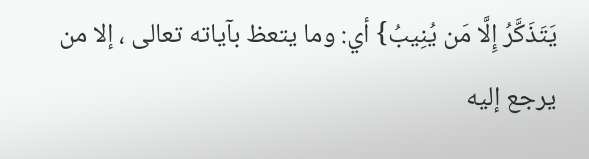يَتَذَكَّرُ إِلَّا مَن يُنِيبُ} أي: وما يتعظ بآياته تعالى ، إلا من يرجع إليه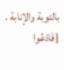بالتوبة والإنابة .
{فَادْعُوا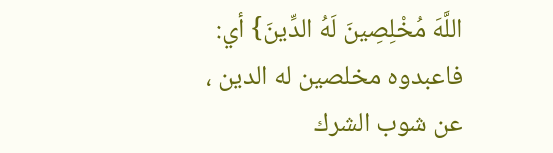اللَّهَ مُخْلِصِينَ لَهُ الدِّينَ} أي: فاعبدوه مخلصين له الدين ، عن شوب الشرك